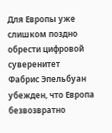Для Европы уже слишком поздно обрести цифровой суверенитет
Фабрис Эпельбуан убежден, что Европа безвозвратно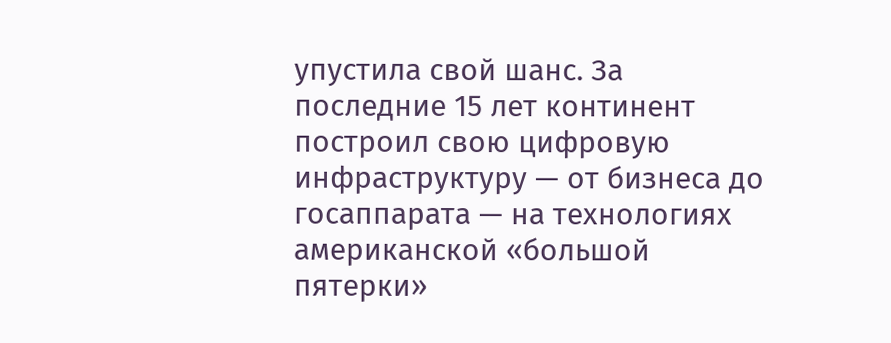упустила свой шанс. За последние 15 лет континент построил свою цифровую инфраструктуру — от бизнеса до госаппарата — на технологиях американской «большой пятерки»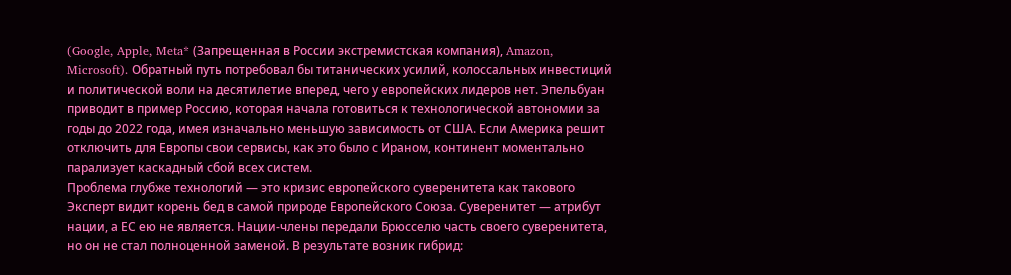(Google, Apple, Meta* (Запрещенная в России экстремистская компания), Amazon, Microsoft). Обратный путь потребовал бы титанических усилий, колоссальных инвестиций и политической воли на десятилетие вперед, чего у европейских лидеров нет. Эпельбуан приводит в пример Россию, которая начала готовиться к технологической автономии за годы до 2022 года, имея изначально меньшую зависимость от США. Если Америка решит отключить для Европы свои сервисы, как это было с Ираном, континент моментально парализует каскадный сбой всех систем.
Проблема глубже технологий — это кризис европейского суверенитета как такового
Эксперт видит корень бед в самой природе Европейского Союза. Суверенитет — атрибут нации, а ЕС ею не является. Нации-члены передали Брюсселю часть своего суверенитета, но он не стал полноценной заменой. В результате возник гибрид: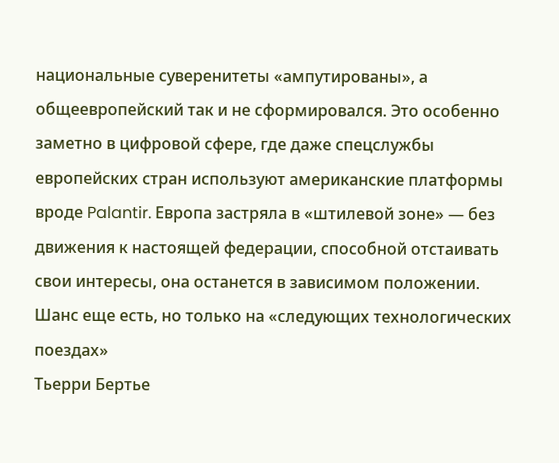национальные суверенитеты «ампутированы», а общеевропейский так и не сформировался. Это особенно заметно в цифровой сфере, где даже спецслужбы европейских стран используют американские платформы вроде Palantir. Европа застряла в «штилевой зоне» — без движения к настоящей федерации, способной отстаивать свои интересы, она останется в зависимом положении.
Шанс еще есть, но только на «следующих технологических поездах»
Тьерри Бертье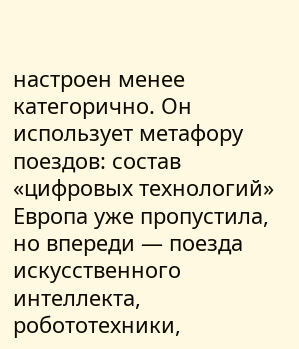настроен менее категорично. Он использует метафору поездов: состав «цифровых технологий» Европа уже пропустила, но впереди — поезда искусственного интеллекта, робототехники,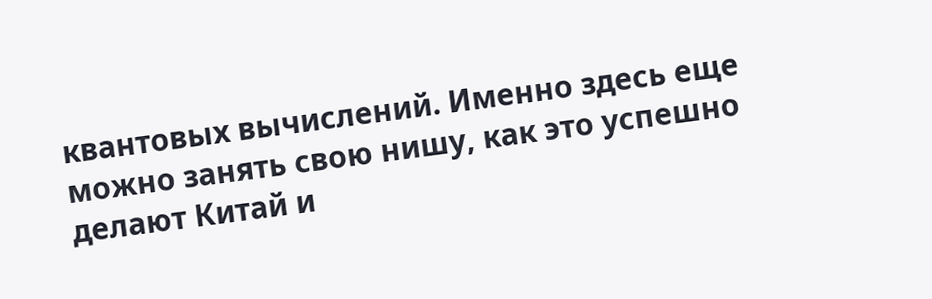квантовых вычислений. Именно здесь еще можно занять свою нишу, как это успешно делают Китай и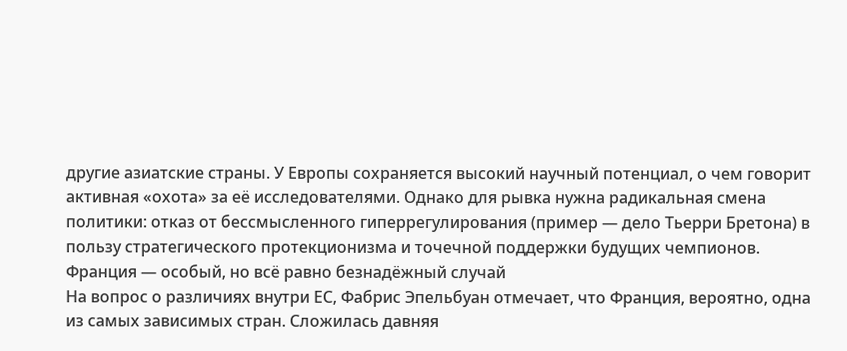другие азиатские страны. У Европы сохраняется высокий научный потенциал, о чем говорит активная «охота» за её исследователями. Однако для рывка нужна радикальная смена политики: отказ от бессмысленного гиперрегулирования (пример — дело Тьерри Бретона) в пользу стратегического протекционизма и точечной поддержки будущих чемпионов.
Франция — особый, но всё равно безнадёжный случай
На вопрос о различиях внутри ЕС, Фабрис Эпельбуан отмечает, что Франция, вероятно, одна из самых зависимых стран. Сложилась давняя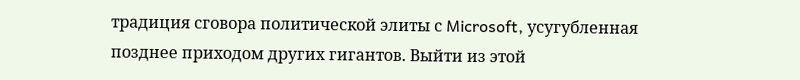традиция сговора политической элиты с Microsoft, усугубленная позднее приходом других гигантов. Выйти из этой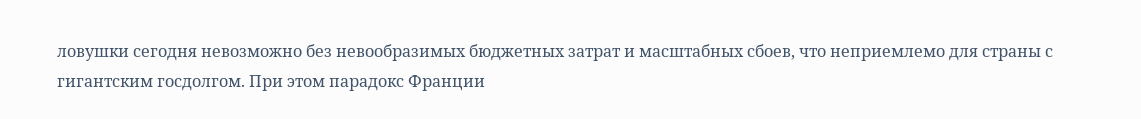ловушки сегодня невозможно без невообразимых бюджетных затрат и масштабных сбоев, что неприемлемо для страны с гигантским госдолгом. При этом парадокс Франции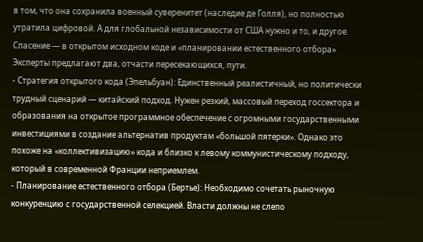в том, что она сохранила военный суверенитет (наследие де Голля), но полностью утратила цифровой. А для глобальной независимости от США нужно и то, и другое.
Спасение — в открытом исходном коде и «планировании естественного отбора»
Эксперты предлагают два, отчасти пересекающихся, пути.
- Стратегия открытого кода (Эпельбуан): Единственный реалистичный, но политически трудный сценарий — китайский подход. Нужен резкий, массовый переход госсектора и образования на открытое программное обеспечение с огромными государственными инвестициями в создание альтернатив продуктам «большой пятерки». Однако это похоже на «коллективизацию» кода и близко к левому коммунистическому подходу, который в современной Франции неприемлем.
- Планирование естественного отбора (Бертье): Необходимо сочетать рыночную конкуренцию с государственной селекцией. Власти должны не слепо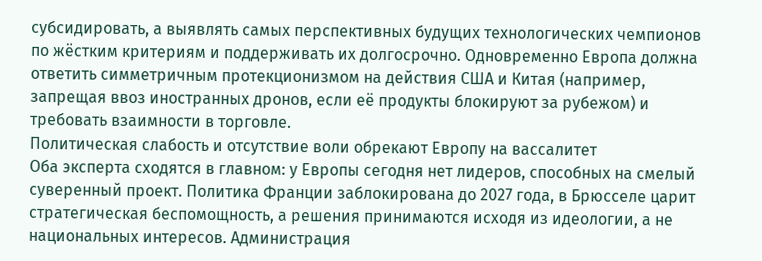субсидировать, а выявлять самых перспективных будущих технологических чемпионов по жёстким критериям и поддерживать их долгосрочно. Одновременно Европа должна ответить симметричным протекционизмом на действия США и Китая (например, запрещая ввоз иностранных дронов, если её продукты блокируют за рубежом) и требовать взаимности в торговле.
Политическая слабость и отсутствие воли обрекают Европу на вассалитет
Оба эксперта сходятся в главном: у Европы сегодня нет лидеров, способных на смелый суверенный проект. Политика Франции заблокирована до 2027 года, в Брюсселе царит стратегическая беспомощность, а решения принимаются исходя из идеологии, а не национальных интересов. Администрация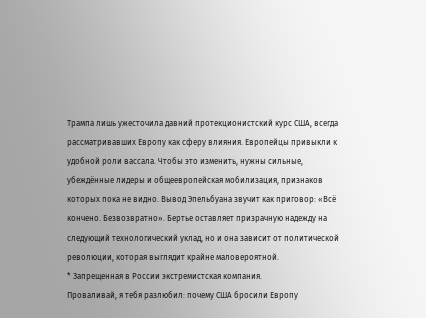Трампа лишь ужесточила давний протекционистский курс США, всегда рассматривавших Европу как сферу влияния. Европейцы привыкли к удобной роли вассала. Чтобы это изменить, нужны сильные, убеждённые лидеры и общеевропейская мобилизация, признаков которых пока не видно. Вывод Эпельбуана звучит как приговор: «Всё кончено. Безвозвратно». Бертье оставляет призрачную надежду на следующий технологический уклад, но и она зависит от политической революции, которая выглядит крайне маловероятной.
* Запрещенная в России экстремистская компания.
Проваливай, я тебя разлюбил: почему США бросили Европу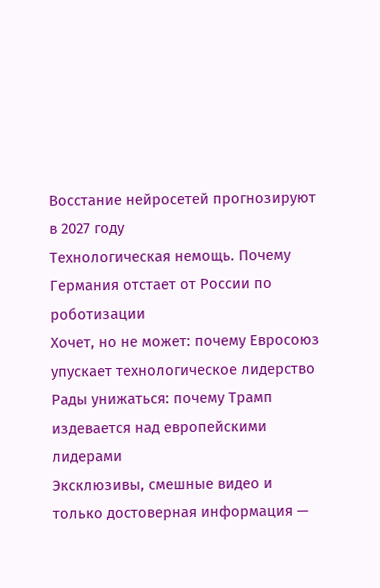Восстание нейросетей прогнозируют в 2027 году
Технологическая немощь. Почему Германия отстает от России по роботизации
Хочет, но не может: почему Евросоюз упускает технологическое лидерство
Рады унижаться: почему Трамп издевается над европейскими лидерами
Эксклюзивы, смешные видео и только достоверная информация —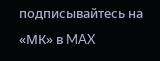подписывайтесь на «МК» в MAX